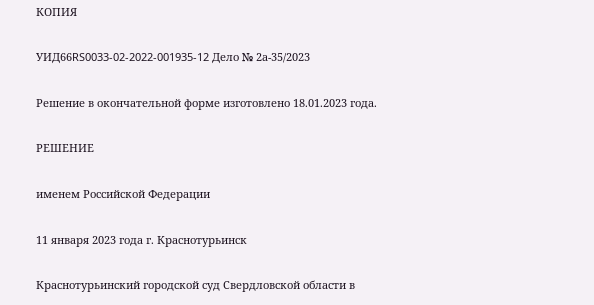КОПИЯ

УИД66RS0033-02-2022-001935-12 Дело № 2а-35/2023

Решение в окончательной форме изготовлено 18.01.2023 года.

РЕШЕНИЕ

именем Российской Федерации

11 января 2023 года г. Краснотурьинск

Краснотурьинский городской суд Свердловской области в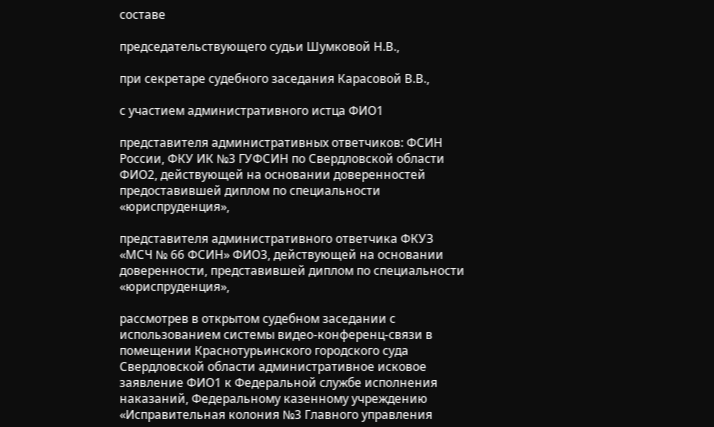составе

председательствующего судьи Шумковой Н.В.,

при секретаре судебного заседания Карасовой В.В.,

с участием административного истца ФИО1

представителя административных ответчиков: ФСИН России, ФКУ ИК №3 ГУФСИН по Свердловской области ФИО2, действующей на основании доверенностей предоставившей диплом по специальности «юриспруденция»,

представителя административного ответчика ФКУЗ «МСЧ № 66 ФСИН» ФИО3, действующей на основании доверенности, представившей диплом по специальности «юриспруденция»,

рассмотрев в открытом судебном заседании с использованием системы видео-конференц-связи в помещении Краснотурьинского городского суда Свердловской области административное исковое заявление ФИО1 к Федеральной службе исполнения наказаний, Федеральному казенному учреждению «Исправительная колония №3 Главного управления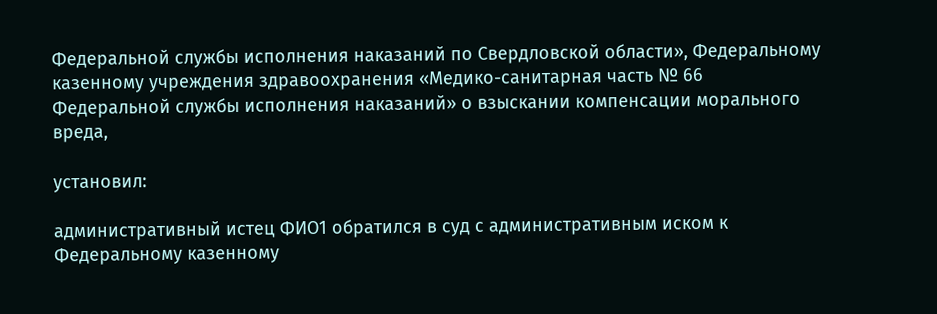Федеральной службы исполнения наказаний по Свердловской области», Федеральному казенному учреждения здравоохранения «Медико-санитарная часть № 66 Федеральной службы исполнения наказаний» о взыскании компенсации морального вреда,

установил:

административный истец ФИО1 обратился в суд с административным иском к Федеральному казенному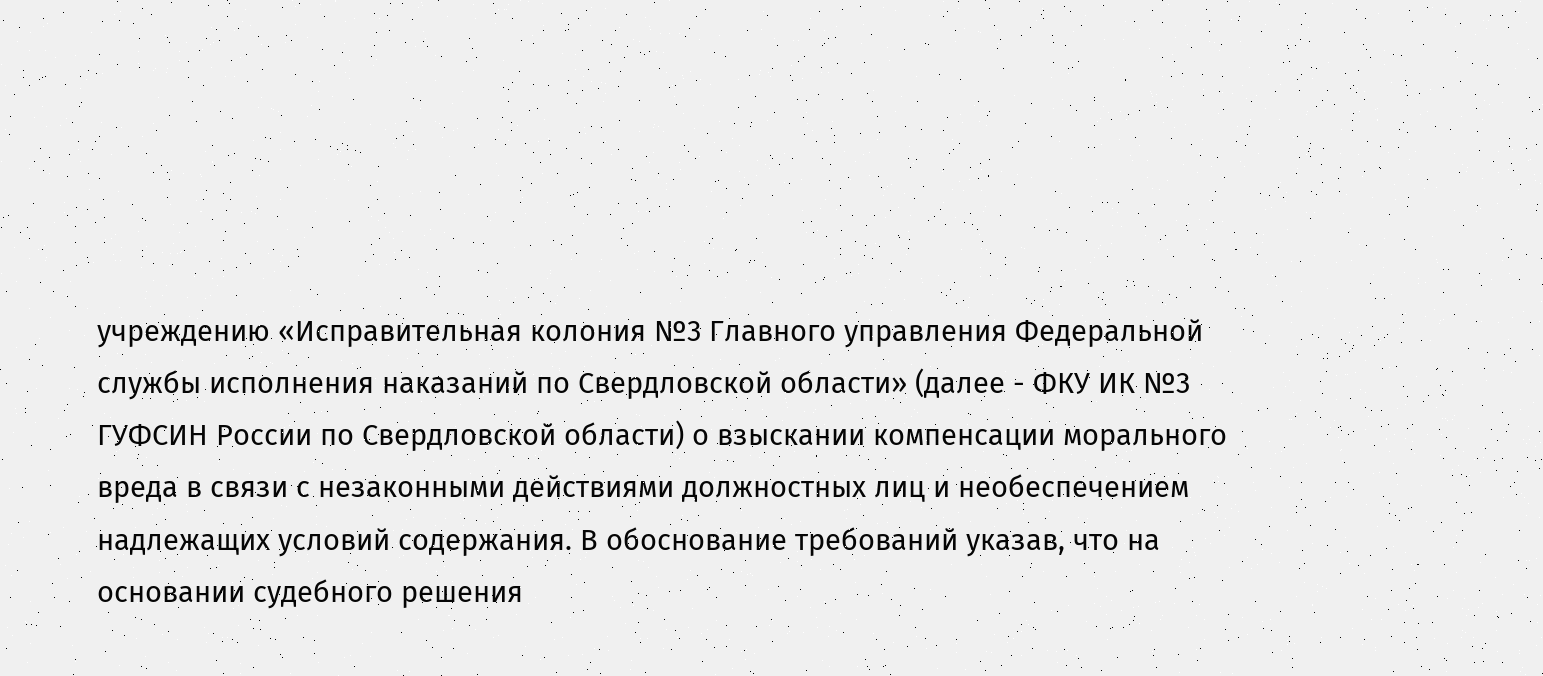учреждению «Исправительная колония №3 Главного управления Федеральной службы исполнения наказаний по Свердловской области» (далее - ФКУ ИК №3 ГУФСИН России по Свердловской области) о взыскании компенсации морального вреда в связи с незаконными действиями должностных лиц и необеспечением надлежащих условий содержания. В обоснование требований указав, что на основании судебного решения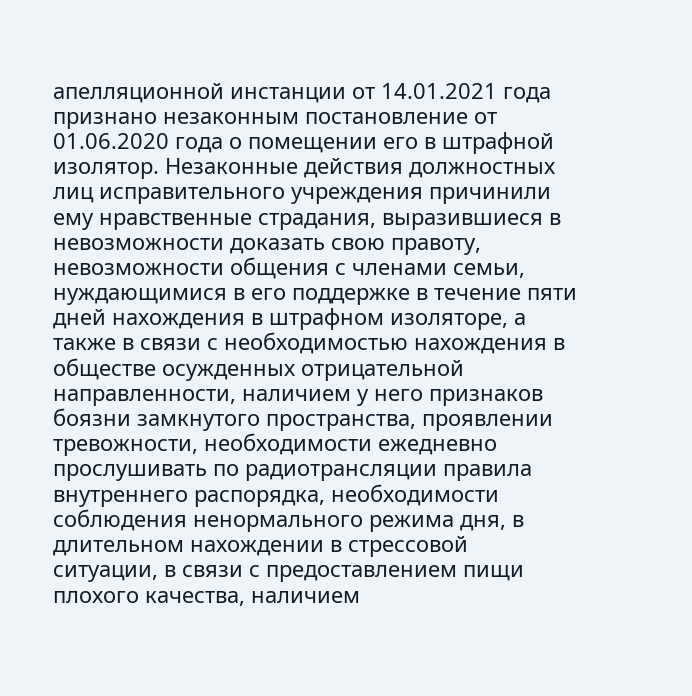апелляционной инстанции от 14.01.2021 года признано незаконным постановление от 01.06.2020 года о помещении его в штрафной изолятор. Незаконные действия должностных лиц исправительного учреждения причинили ему нравственные страдания, выразившиеся в невозможности доказать свою правоту, невозможности общения с членами семьи, нуждающимися в его поддержке в течение пяти дней нахождения в штрафном изоляторе, а также в связи с необходимостью нахождения в обществе осужденных отрицательной направленности, наличием у него признаков боязни замкнутого пространства, проявлении тревожности, необходимости ежедневно прослушивать по радиотрансляции правила внутреннего распорядка, необходимости соблюдения ненормального режима дня, в длительном нахождении в стрессовой ситуации, в связи с предоставлением пищи плохого качества, наличием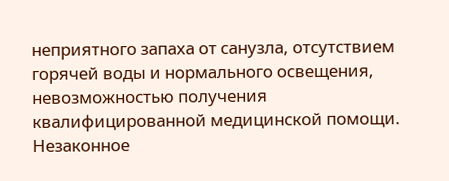неприятного запаха от санузла, отсутствием горячей воды и нормального освещения, невозможностью получения квалифицированной медицинской помощи. Незаконное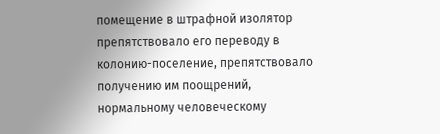помещение в штрафной изолятор препятствовало его переводу в колонию-поселение, препятствовало получению им поощрений, нормальному человеческому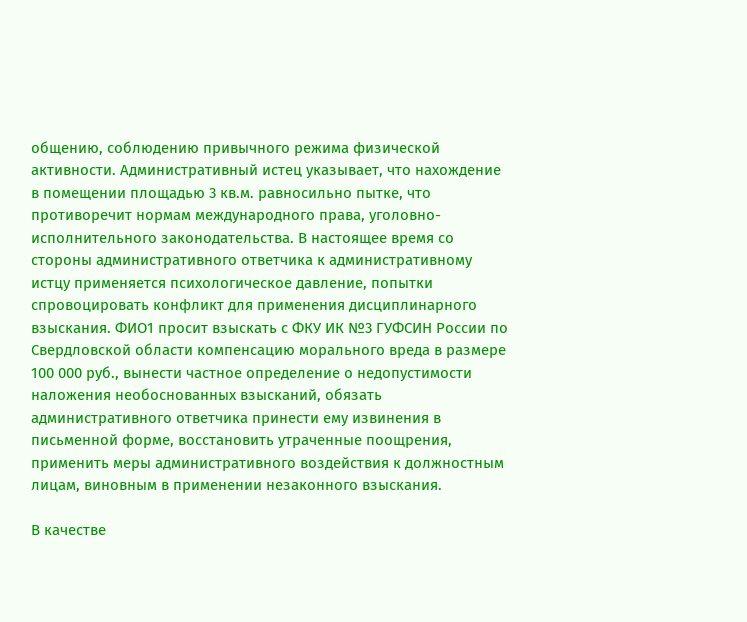общению, соблюдению привычного режима физической активности. Административный истец указывает, что нахождение в помещении площадью 3 кв.м. равносильно пытке, что противоречит нормам международного права, уголовно-исполнительного законодательства. В настоящее время со стороны административного ответчика к административному истцу применяется психологическое давление, попытки спровоцировать конфликт для применения дисциплинарного взыскания. ФИО1 просит взыскать с ФКУ ИК №3 ГУФСИН России по Свердловской области компенсацию морального вреда в размере 100 000 руб., вынести частное определение о недопустимости наложения необоснованных взысканий, обязать административного ответчика принести ему извинения в письменной форме, восстановить утраченные поощрения, применить меры административного воздействия к должностным лицам, виновным в применении незаконного взыскания.

В качестве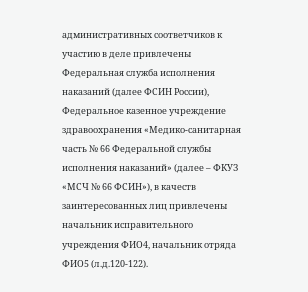административных соответчиков к участию в деле привлечены Федеральная служба исполнения наказаний (далее ФСИН России), Федеральное казенное учреждение здравоохранения «Медико-санитарная часть № 66 Федеральной службы исполнения наказаний» (далее – ФКУЗ «МСЧ № 66 ФСИН»), в качеств заинтересованных лиц привлечены начальник исправительного учреждения ФИО4, начальник отряда ФИО5 (л.д.120-122).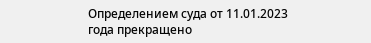Определением суда от 11.01.2023 года прекращено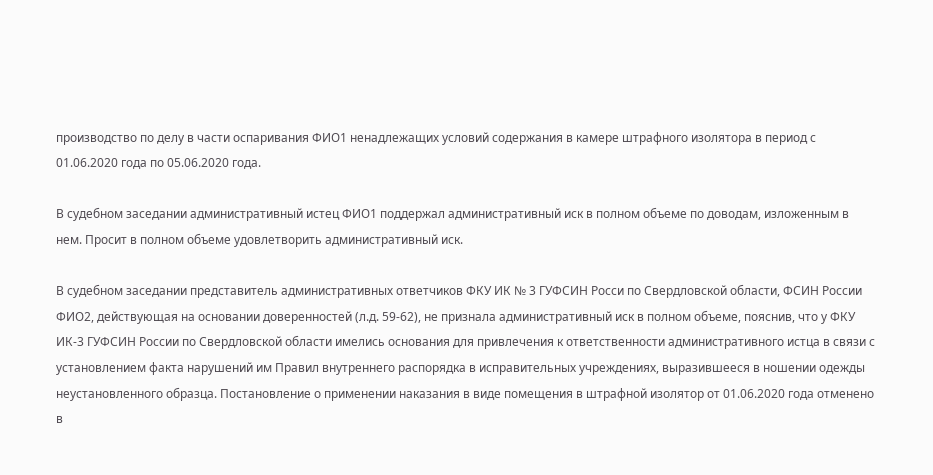производство по делу в части оспаривания ФИО1 ненадлежащих условий содержания в камере штрафного изолятора в период с 01.06.2020 года по 05.06.2020 года.

В судебном заседании административный истец ФИО1 поддержал административный иск в полном объеме по доводам, изложенным в нем. Просит в полном объеме удовлетворить административный иск.

В судебном заседании представитель административных ответчиков ФКУ ИК № 3 ГУФСИН Росси по Свердловской области, ФСИН России ФИО2, действующая на основании доверенностей (л.д. 59-62), не признала административный иск в полном объеме, пояснив, что у ФКУ ИК-3 ГУФСИН России по Свердловской области имелись основания для привлечения к ответственности административного истца в связи с установлением факта нарушений им Правил внутреннего распорядка в исправительных учреждениях, выразившееся в ношении одежды неустановленного образца. Постановление о применении наказания в виде помещения в штрафной изолятор от 01.06.2020 года отменено в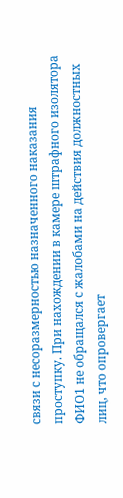связи с несоразмерностью назначенного наказания проступку. При нахождении в камере штрафного изолятора ФИО1 не обращался с жалобами на действия должностных лиц, что опровергает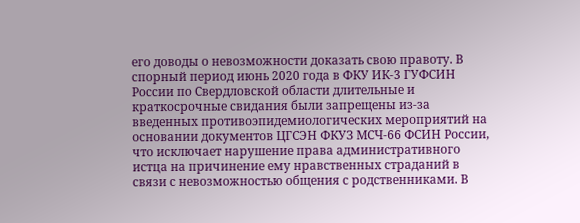его доводы о невозможности доказать свою правоту. В спорный период июнь 2020 года в ФКУ ИК-3 ГУФСИН России по Свердловской области длительные и краткосрочные свидания были запрещены из-за введенных противоэпидемиологических мероприятий на основании документов ЦГСЭН ФКУЗ МСЧ-66 ФСИН России, что исключает нарушение права административного истца на причинение ему нравственных страданий в связи с невозможностью общения с родственниками. В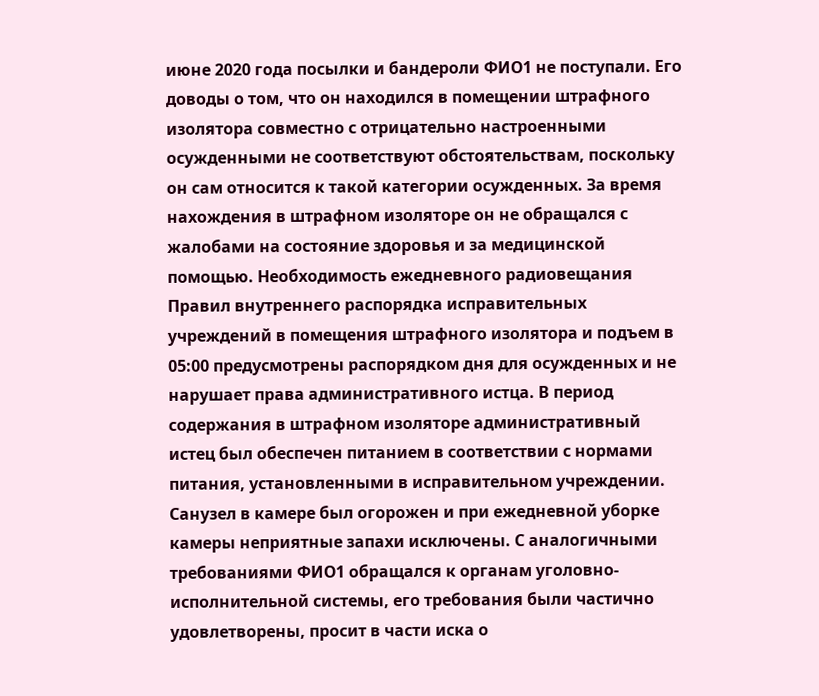июне 2020 года посылки и бандероли ФИО1 не поступали. Его доводы о том, что он находился в помещении штрафного изолятора совместно с отрицательно настроенными осужденными не соответствуют обстоятельствам, поскольку он сам относится к такой категории осужденных. За время нахождения в штрафном изоляторе он не обращался с жалобами на состояние здоровья и за медицинской помощью. Необходимость ежедневного радиовещания Правил внутреннего распорядка исправительных учреждений в помещения штрафного изолятора и подъем в 05:00 предусмотрены распорядком дня для осужденных и не нарушает права административного истца. В период содержания в штрафном изоляторе административный истец был обеспечен питанием в соответствии с нормами питания, установленными в исправительном учреждении. Санузел в камере был огорожен и при ежедневной уборке камеры неприятные запахи исключены. С аналогичными требованиями ФИО1 обращался к органам уголовно-исполнительной системы, его требования были частично удовлетворены, просит в части иска о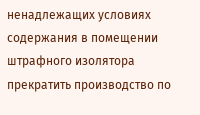ненадлежащих условиях содержания в помещении штрафного изолятора прекратить производство по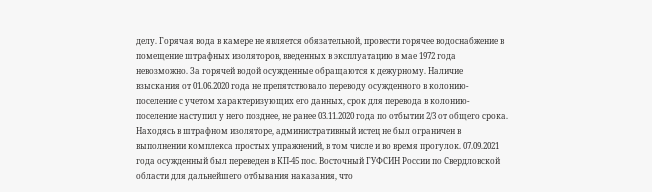делу. Горячая вода в камере не является обязательной, провести горячее водоснабжение в помещение штрафных изоляторов, введенных в эксплуатацию в мае 1972 года невозможно. За горячей водой осужденные обращаются к дежурному. Наличие взыскания от 01.06.2020 года не препятствовало переводу осужденного в колонию-поселение с учетом характеризующих его данных, срок для перевода в колонию-поселение наступил у него позднее, не ранее 03.11.2020 года по отбытии 2/3 от общего срока. Находясь в штрафном изоляторе, административный истец не был ограничен в выполнении комплекса простых упражнений, в том числе и во время прогулок. 07.09.2021 года осужденный был переведен в КП-45 пос. Восточный ГУФСИН России по Свердловской области для дальнейшего отбывания наказания, что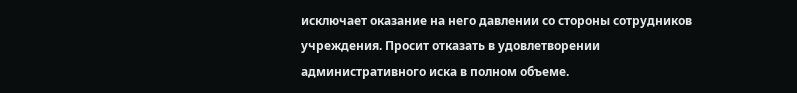исключает оказание на него давлении со стороны сотрудников учреждения. Просит отказать в удовлетворении административного иска в полном объеме.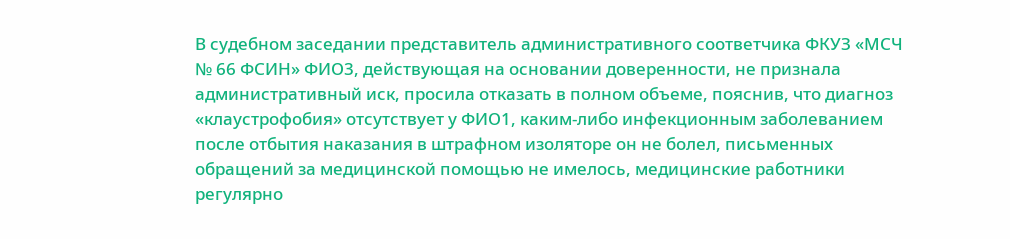В судебном заседании представитель административного соответчика ФКУЗ «МСЧ № 66 ФСИН» ФИО3, действующая на основании доверенности, не признала административный иск, просила отказать в полном объеме, пояснив, что диагноз «клаустрофобия» отсутствует у ФИО1, каким-либо инфекционным заболеванием после отбытия наказания в штрафном изоляторе он не болел, письменных обращений за медицинской помощью не имелось, медицинские работники регулярно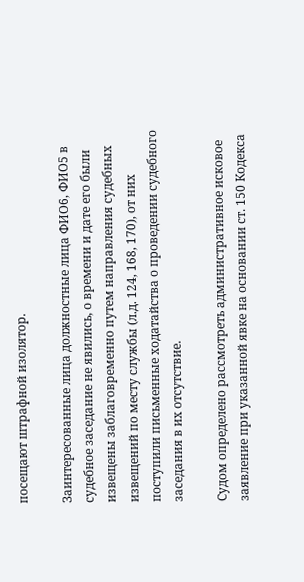посещают штрафной изолятор.

Заинтересованные лица должностные лица ФИО6, ФИО5 в судебное заседание не явились, о времени и дате его были извещены заблаговременно путем направления судебных извещений по месту службы (л.д. 124, 168, 170), от них поступили письменные ходатайства о проведении судебного заседания в их отсутствие.

Судом определено рассмотреть административное исковое заявление при указанной явке на основании ст. 150 Кодекса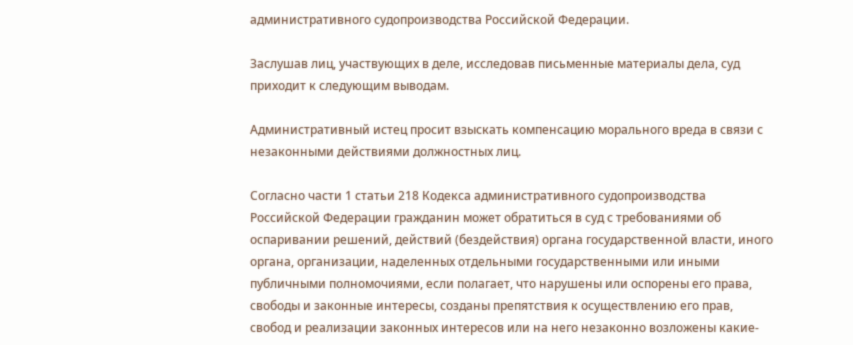административного судопроизводства Российской Федерации.

Заслушав лиц, участвующих в деле, исследовав письменные материалы дела, суд приходит к следующим выводам.

Административный истец просит взыскать компенсацию морального вреда в связи с незаконными действиями должностных лиц.

Согласно части 1 статьи 218 Кодекса административного судопроизводства Российской Федерации гражданин может обратиться в суд с требованиями об оспаривании решений, действий (бездействия) органа государственной власти, иного органа, организации, наделенных отдельными государственными или иными публичными полномочиями, если полагает, что нарушены или оспорены его права, свободы и законные интересы, созданы препятствия к осуществлению его прав, свобод и реализации законных интересов или на него незаконно возложены какие-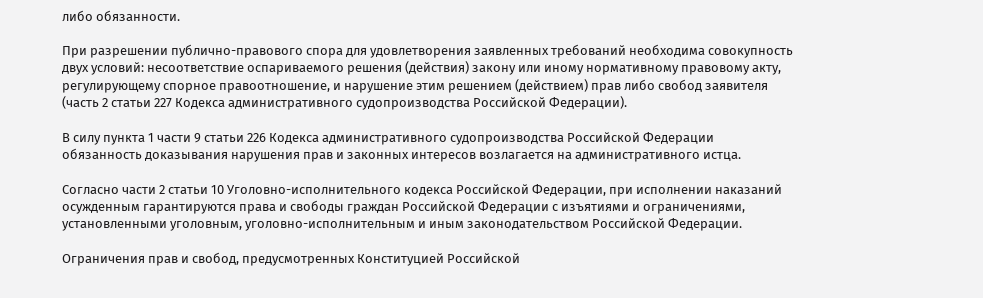либо обязанности.

При разрешении публично-правового спора для удовлетворения заявленных требований необходима совокупность двух условий: несоответствие оспариваемого решения (действия) закону или иному нормативному правовому акту, регулирующему спорное правоотношение, и нарушение этим решением (действием) прав либо свобод заявителя (часть 2 статьи 227 Кодекса административного судопроизводства Российской Федерации).

В силу пункта 1 части 9 статьи 226 Кодекса административного судопроизводства Российской Федерации обязанность доказывания нарушения прав и законных интересов возлагается на административного истца.

Согласно части 2 статьи 10 Уголовно-исполнительного кодекса Российской Федерации, при исполнении наказаний осужденным гарантируются права и свободы граждан Российской Федерации с изъятиями и ограничениями, установленными уголовным, уголовно-исполнительным и иным законодательством Российской Федерации.

Ограничения прав и свобод, предусмотренных Конституцией Российской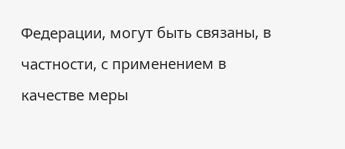Федерации, могут быть связаны, в частности, с применением в качестве меры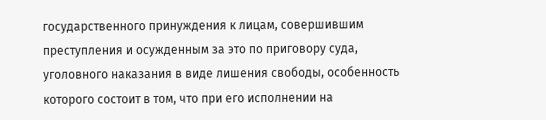государственного принуждения к лицам, совершившим преступления и осужденным за это по приговору суда, уголовного наказания в виде лишения свободы, особенность которого состоит в том, что при его исполнении на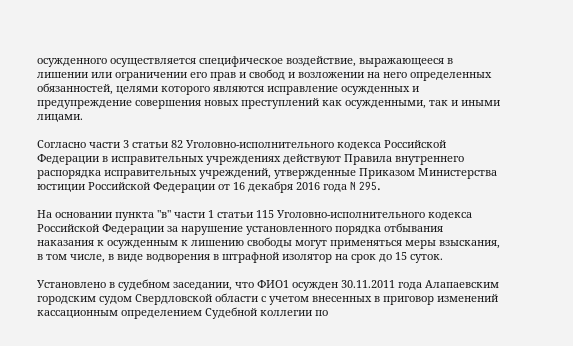осужденного осуществляется специфическое воздействие, выражающееся в лишении или ограничении его прав и свобод и возложении на него определенных обязанностей, целями которого являются исправление осужденных и предупреждение совершения новых преступлений как осужденными, так и иными лицами.

Согласно части 3 статьи 82 Уголовно-исполнительного кодекса Российской Федерации в исправительных учреждениях действуют Правила внутреннего распорядка исправительных учреждений, утвержденные Приказом Министерства юстиции Российской Федерации от 16 декабря 2016 года N 295.

На основании пункта "в" части 1 статьи 115 Уголовно-исполнительного кодекса Российской Федерации за нарушение установленного порядка отбывания наказания к осужденным к лишению свободы могут применяться меры взыскания, в том числе, в виде водворения в штрафной изолятор на срок до 15 суток.

Установлено в судебном заседании, что ФИО1 осужден 30.11.2011 года Алапаевским городским судом Свердловской области с учетом внесенных в приговор изменений кассационным определением Судебной коллегии по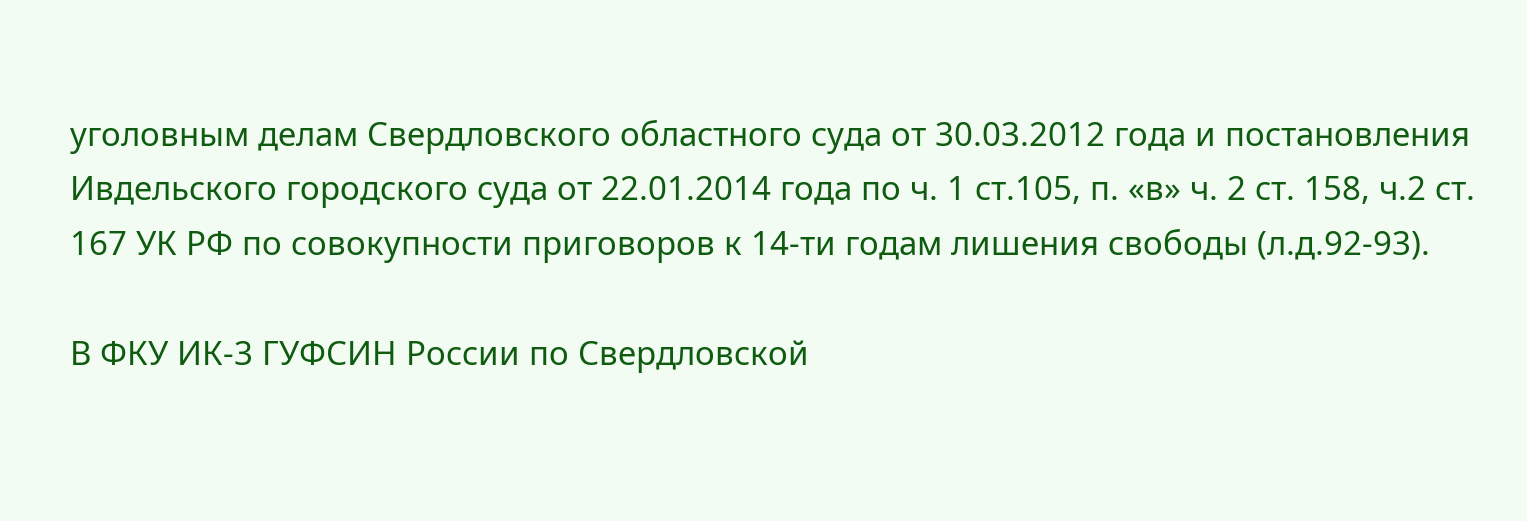уголовным делам Свердловского областного суда от 30.03.2012 года и постановления Ивдельского городского суда от 22.01.2014 года по ч. 1 ст.105, п. «в» ч. 2 ст. 158, ч.2 ст. 167 УК РФ по совокупности приговоров к 14-ти годам лишения свободы (л.д.92-93).

В ФКУ ИК-3 ГУФСИН России по Свердловской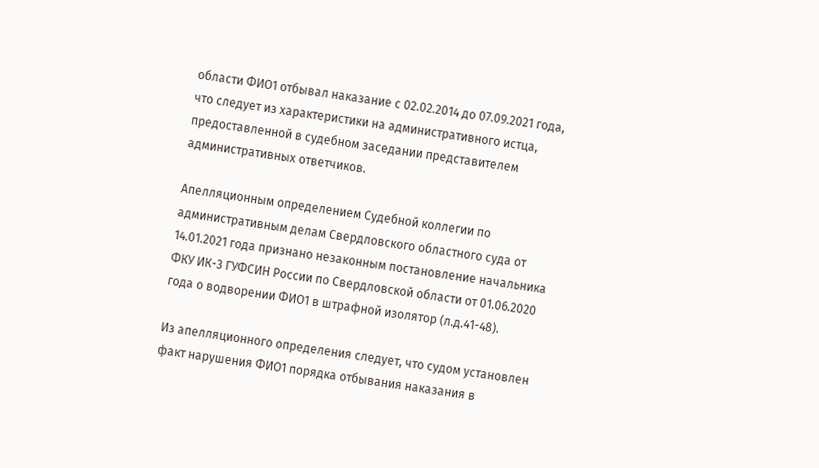области ФИО1 отбывал наказание с 02.02.2014 до 07.09.2021 года, что следует из характеристики на административного истца, предоставленной в судебном заседании представителем административных ответчиков.

Апелляционным определением Судебной коллегии по административным делам Свердловского областного суда от 14.01.2021 года признано незаконным постановление начальника ФКУ ИК-3 ГУФСИН России по Свердловской области от 01.06.2020 года о водворении ФИО1 в штрафной изолятор (л.д.41-48).

Из апелляционного определения следует, что судом установлен факт нарушения ФИО1 порядка отбывания наказания в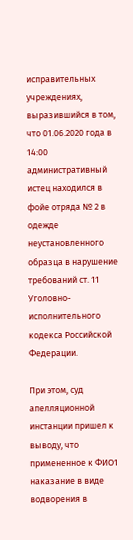исправительных учреждениях, выразившийся в том, что 01.06.2020 года в 14:00 административный истец находился в фойе отряда № 2 в одежде неустановленного образца в нарушение требований ст. 11 Уголовно-исполнительного кодекса Российской Федерации.

При этом, суд апелляционной инстанции пришел к выводу, что примененное к ФИО1 наказание в виде водворения в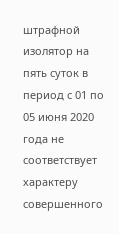штрафной изолятор на пять суток в период с 01 по 05 июня 2020 года не соответствует характеру совершенного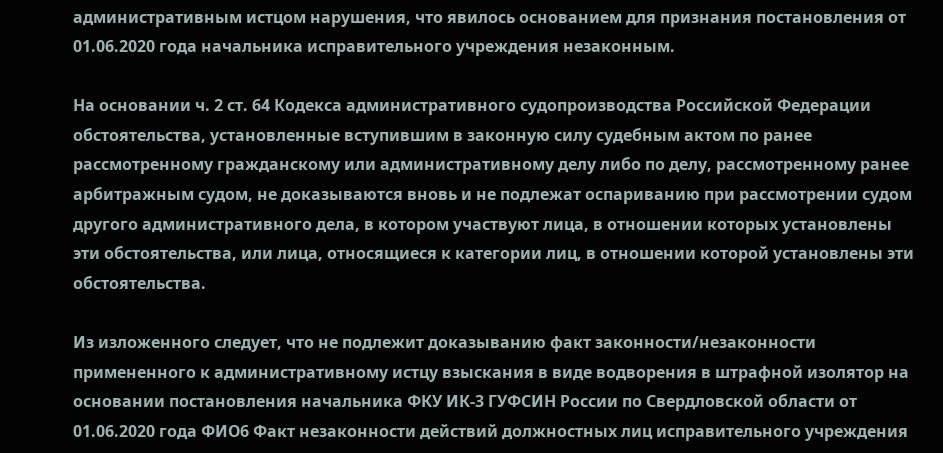административным истцом нарушения, что явилось основанием для признания постановления от 01.06.2020 года начальника исправительного учреждения незаконным.

На основании ч. 2 ст. 64 Кодекса административного судопроизводства Российской Федерации обстоятельства, установленные вступившим в законную силу судебным актом по ранее рассмотренному гражданскому или административному делу либо по делу, рассмотренному ранее арбитражным судом, не доказываются вновь и не подлежат оспариванию при рассмотрении судом другого административного дела, в котором участвуют лица, в отношении которых установлены эти обстоятельства, или лица, относящиеся к категории лиц, в отношении которой установлены эти обстоятельства.

Из изложенного следует, что не подлежит доказыванию факт законности/незаконности примененного к административному истцу взыскания в виде водворения в штрафной изолятор на основании постановления начальника ФКУ ИК-3 ГУФСИН России по Свердловской области от 01.06.2020 года ФИО6 Факт незаконности действий должностных лиц исправительного учреждения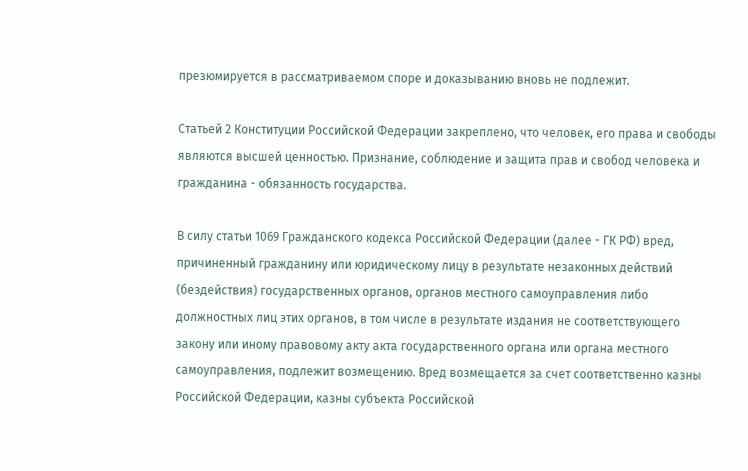презюмируется в рассматриваемом споре и доказыванию вновь не подлежит.

Статьей 2 Конституции Российской Федерации закреплено, что человек, его права и свободы являются высшей ценностью. Признание, соблюдение и защита прав и свобод человека и гражданина - обязанность государства.

В силу статьи 1069 Гражданского кодекса Российской Федерации (далее - ГК РФ) вред, причиненный гражданину или юридическому лицу в результате незаконных действий (бездействия) государственных органов, органов местного самоуправления либо должностных лиц этих органов, в том числе в результате издания не соответствующего закону или иному правовому акту акта государственного органа или органа местного самоуправления, подлежит возмещению. Вред возмещается за счет соответственно казны Российской Федерации, казны субъекта Российской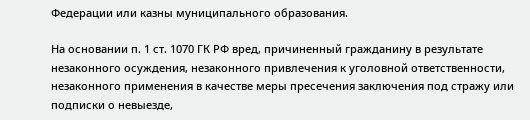Федерации или казны муниципального образования.

На основании п. 1 ст. 1070 ГК РФ вред, причиненный гражданину в результате незаконного осуждения, незаконного привлечения к уголовной ответственности, незаконного применения в качестве меры пресечения заключения под стражу или подписки о невыезде,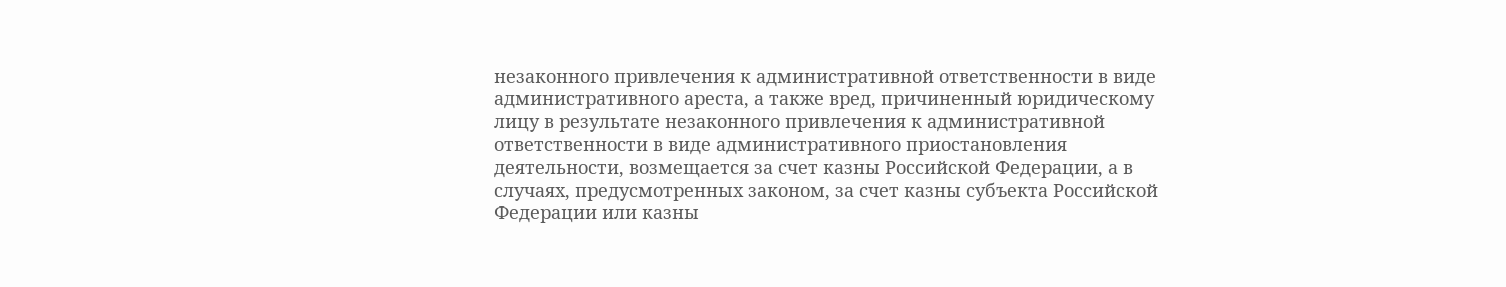незаконного привлечения к административной ответственности в виде административного ареста, а также вред, причиненный юридическому лицу в результате незаконного привлечения к административной ответственности в виде административного приостановления деятельности, возмещается за счет казны Российской Федерации, а в случаях, предусмотренных законом, за счет казны субъекта Российской Федерации или казны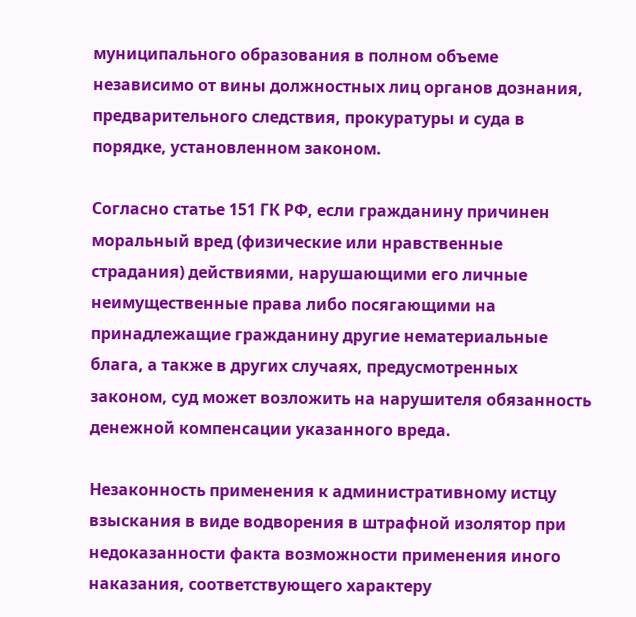муниципального образования в полном объеме независимо от вины должностных лиц органов дознания, предварительного следствия, прокуратуры и суда в порядке, установленном законом.

Согласно статье 151 ГК РФ, если гражданину причинен моральный вред (физические или нравственные страдания) действиями, нарушающими его личные неимущественные права либо посягающими на принадлежащие гражданину другие нематериальные блага, а также в других случаях, предусмотренных законом, суд может возложить на нарушителя обязанность денежной компенсации указанного вреда.

Незаконность применения к административному истцу взыскания в виде водворения в штрафной изолятор при недоказанности факта возможности применения иного наказания, соответствующего характеру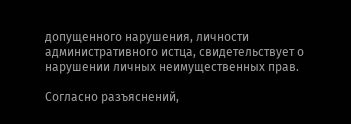допущенного нарушения, личности административного истца, свидетельствует о нарушении личных неимущественных прав.

Согласно разъяснений,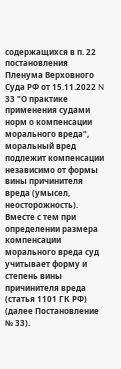содержащихся в п. 22 постановления Пленума Верховного Суда РФ от 15.11.2022 N 33 "О практике применения судами норм о компенсации морального вреда", моральный вред подлежит компенсации независимо от формы вины причинителя вреда (умысел, неосторожность). Вместе с тем при определении размера компенсации морального вреда суд учитывает форму и степень вины причинителя вреда (статья 1101 ГК РФ) (далее Постановление № 33).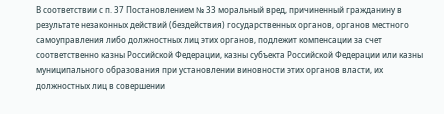В соответствии с п. 37 Постановлением № 33 моральный вред, причиненный гражданину в результате незаконных действий (бездействия) государственных органов, органов местного самоуправления либо должностных лиц этих органов, подлежит компенсации за счет соответственно казны Российской Федерации, казны субъекта Российской Федерации или казны муниципального образования при установлении виновности этих органов власти, их должностных лиц в совершении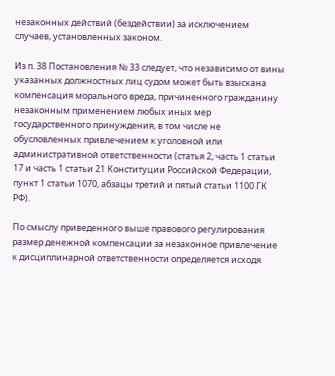незаконных действий (бездействии) за исключением случаев, установленных законом.

Из п. 38 Постановления № 33 следует, что независимо от вины указанных должностных лиц судом может быть взыскана компенсация морального вреда, причиненного гражданину незаконным применением любых иных мер государственного принуждения, в том числе не обусловленных привлечением к уголовной или административной ответственности (статья 2, часть 1 статьи 17 и часть 1 статьи 21 Конституции Российской Федерации, пункт 1 статьи 1070, абзацы третий и пятый статьи 1100 ГК РФ).

По смыслу приведенного выше правового регулирования размер денежной компенсации за незаконное привлечение к дисциплинарной ответственности определяется исходя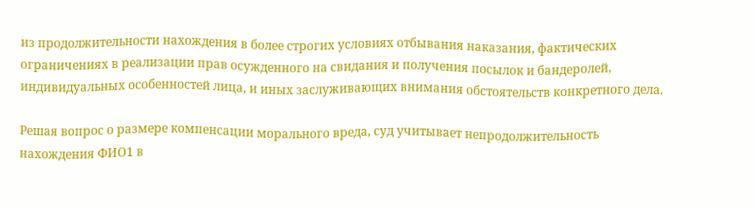из продолжительности нахождения в более строгих условиях отбывания наказания, фактических ограничениях в реализации прав осужденного на свидания и получения посылок и бандеролей, индивидуальных особенностей лица, и иных заслуживающих внимания обстоятельств конкретного дела.

Решая вопрос о размере компенсации морального вреда, суд учитывает непродолжительность нахождения ФИО1 в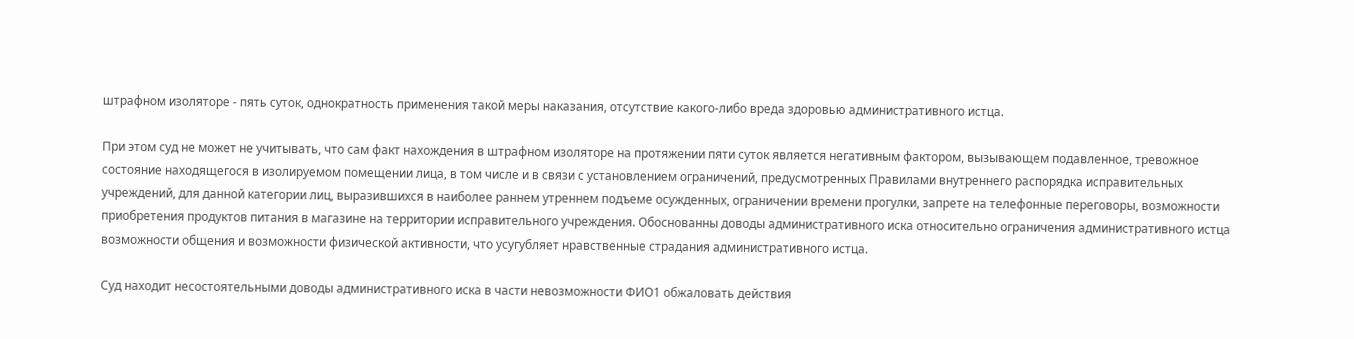штрафном изоляторе - пять суток, однократность применения такой меры наказания, отсутствие какого-либо вреда здоровью административного истца.

При этом суд не может не учитывать, что сам факт нахождения в штрафном изоляторе на протяжении пяти суток является негативным фактором, вызывающем подавленное, тревожное состояние находящегося в изолируемом помещении лица, в том числе и в связи с установлением ограничений, предусмотренных Правилами внутреннего распорядка исправительных учреждений, для данной категории лиц, выразившихся в наиболее раннем утреннем подъеме осужденных, ограничении времени прогулки, запрете на телефонные переговоры, возможности приобретения продуктов питания в магазине на территории исправительного учреждения. Обоснованны доводы административного иска относительно ограничения административного истца возможности общения и возможности физической активности, что усугубляет нравственные страдания административного истца.

Суд находит несостоятельными доводы административного иска в части невозможности ФИО1 обжаловать действия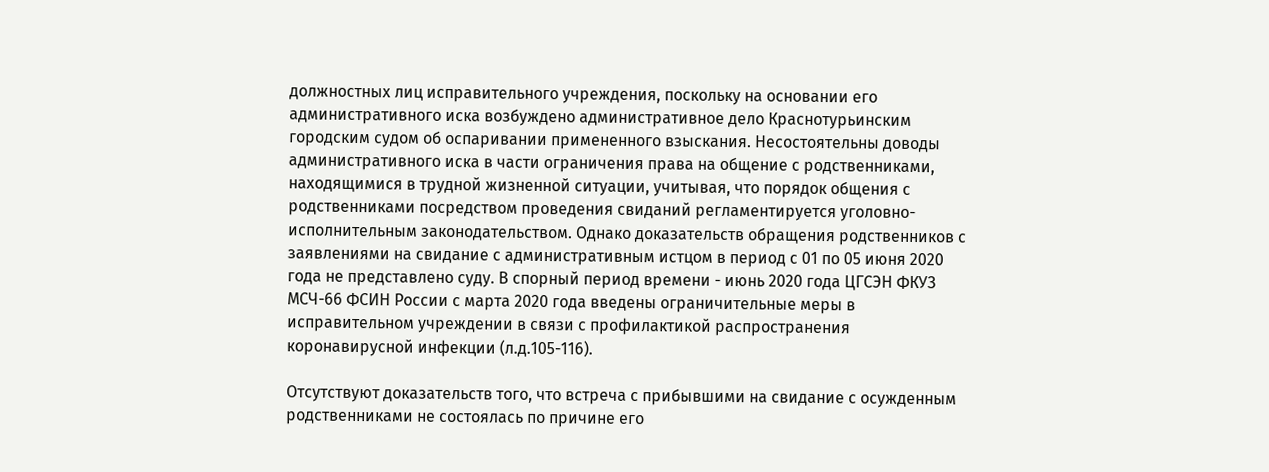должностных лиц исправительного учреждения, поскольку на основании его административного иска возбуждено административное дело Краснотурьинским городским судом об оспаривании примененного взыскания. Несостоятельны доводы административного иска в части ограничения права на общение с родственниками, находящимися в трудной жизненной ситуации, учитывая, что порядок общения с родственниками посредством проведения свиданий регламентируется уголовно-исполнительным законодательством. Однако доказательств обращения родственников с заявлениями на свидание с административным истцом в период с 01 по 05 июня 2020 года не представлено суду. В спорный период времени - июнь 2020 года ЦГСЭН ФКУЗ МСЧ-66 ФСИН России с марта 2020 года введены ограничительные меры в исправительном учреждении в связи с профилактикой распространения коронавирусной инфекции (л.д.105-116).

Отсутствуют доказательств того, что встреча с прибывшими на свидание с осужденным родственниками не состоялась по причине его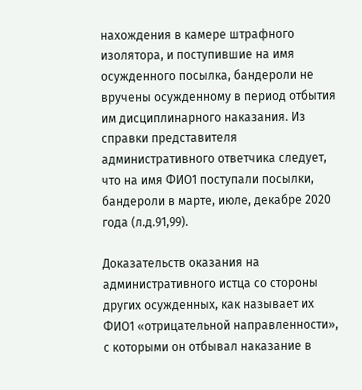нахождения в камере штрафного изолятора, и поступившие на имя осужденного посылка, бандероли не вручены осужденному в период отбытия им дисциплинарного наказания. Из справки представителя административного ответчика следует, что на имя ФИО1 поступали посылки, бандероли в марте, июле, декабре 2020 года (л.д.91,99).

Доказательств оказания на административного истца со стороны других осужденных, как называет их ФИО1 «отрицательной направленности», с которыми он отбывал наказание в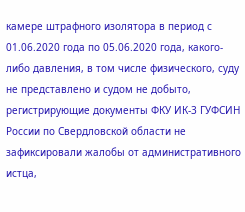камере штрафного изолятора в период с 01.06.2020 года по 05.06.2020 года, какого-либо давления, в том числе физического, суду не представлено и судом не добыто, регистрирующие документы ФКУ ИК-3 ГУФСИН России по Свердловской области не зафиксировали жалобы от административного истца,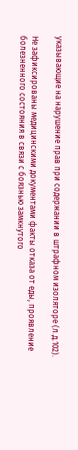указывающие на нарушение прав при содержании в штрафном изоляторе (л.д.102).

Не зафиксированы медицинскими документами факты отказа от еды, проявление болезненного состояния в связи с боязнью замкнутого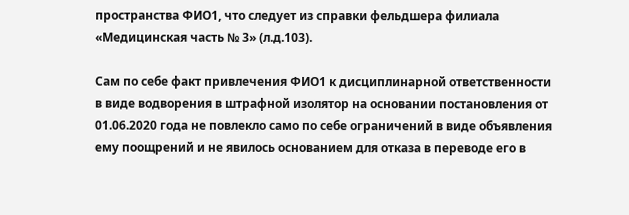пространства ФИО1, что следует из справки фельдшера филиала «Медицинская часть № 3» (л.д.103).

Сам по себе факт привлечения ФИО1 к дисциплинарной ответственности в виде водворения в штрафной изолятор на основании постановления от 01.06.2020 года не повлекло само по себе ограничений в виде объявления ему поощрений и не явилось основанием для отказа в переводе его в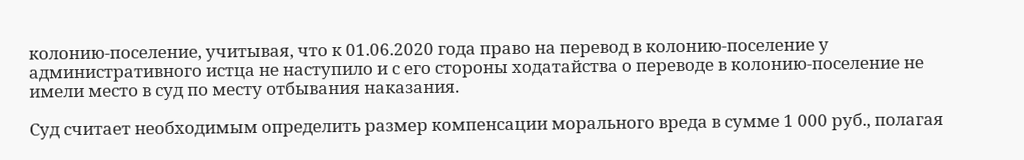колонию-поселение, учитывая, что к 01.06.2020 года право на перевод в колонию-поселение у административного истца не наступило и с его стороны ходатайства о переводе в колонию-поселение не имели место в суд по месту отбывания наказания.

Суд считает необходимым определить размер компенсации морального вреда в сумме 1 000 руб., полагая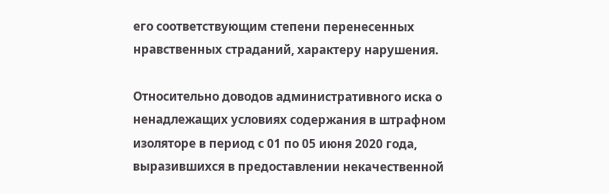его соответствующим степени перенесенных нравственных страданий, характеру нарушения.

Относительно доводов административного иска о ненадлежащих условиях содержания в штрафном изоляторе в период с 01 по 05 июня 2020 года, выразившихся в предоставлении некачественной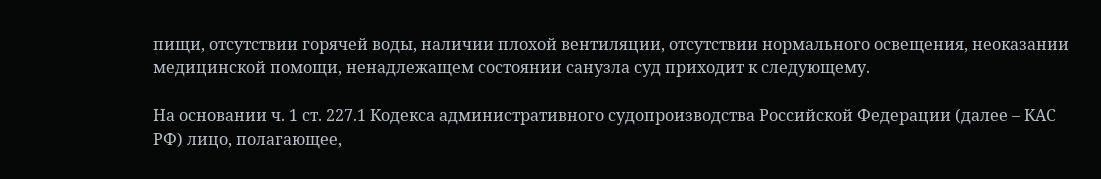пищи, отсутствии горячей воды, наличии плохой вентиляции, отсутствии нормального освещения, неоказании медицинской помощи, ненадлежащем состоянии санузла суд приходит к следующему.

На основании ч. 1 ст. 227.1 Кодекса административного судопроизводства Российской Федерации (далее – КАС РФ) лицо, полагающее,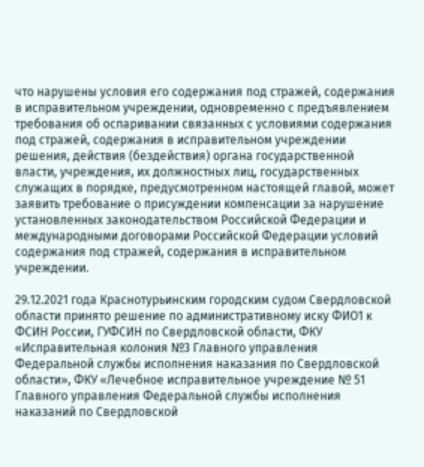что нарушены условия его содержания под стражей, содержания в исправительном учреждении, одновременно с предъявлением требования об оспаривании связанных с условиями содержания под стражей, содержания в исправительном учреждении решения, действия (бездействия) органа государственной власти, учреждения, их должностных лиц, государственных служащих в порядке, предусмотренном настоящей главой, может заявить требование о присуждении компенсации за нарушение установленных законодательством Российской Федерации и международными договорами Российской Федерации условий содержания под стражей, содержания в исправительном учреждении.

29.12.2021 года Краснотурьинским городским судом Свердловской области принято решение по административному иску ФИО1 к ФСИН России, ГУФСИН по Свердловской области, ФКУ «Исправительная колония №3 Главного управления Федеральной службы исполнения наказания по Свердловской области», ФКУ «Лечебное исправительное учреждение № 51 Главного управления Федеральной службы исполнения наказаний по Свердловской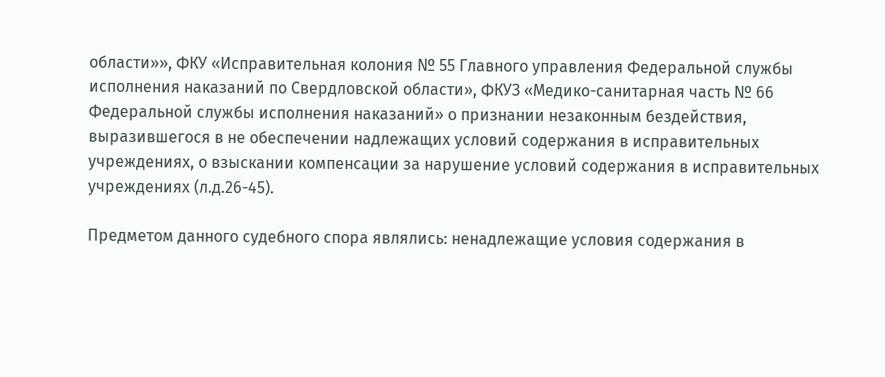области»», ФКУ «Исправительная колония № 55 Главного управления Федеральной службы исполнения наказаний по Свердловской области», ФКУЗ «Медико-санитарная часть № 66 Федеральной службы исполнения наказаний» о признании незаконным бездействия, выразившегося в не обеспечении надлежащих условий содержания в исправительных учреждениях, о взыскании компенсации за нарушение условий содержания в исправительных учреждениях (л.д.26-45).

Предметом данного судебного спора являлись: ненадлежащие условия содержания в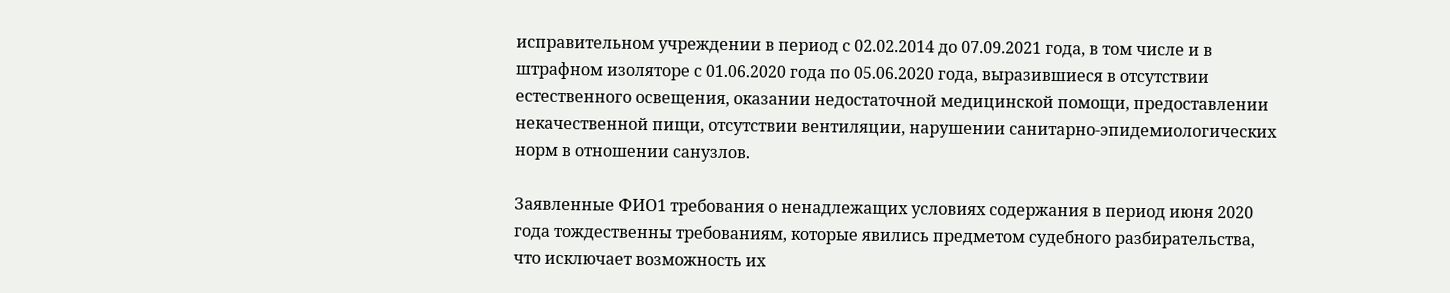исправительном учреждении в период с 02.02.2014 до 07.09.2021 года, в том числе и в штрафном изоляторе с 01.06.2020 года по 05.06.2020 года, выразившиеся в отсутствии естественного освещения, оказании недостаточной медицинской помощи, предоставлении некачественной пищи, отсутствии вентиляции, нарушении санитарно-эпидемиологических норм в отношении санузлов.

Заявленные ФИО1 требования о ненадлежащих условиях содержания в период июня 2020 года тождественны требованиям, которые явились предметом судебного разбирательства, что исключает возможность их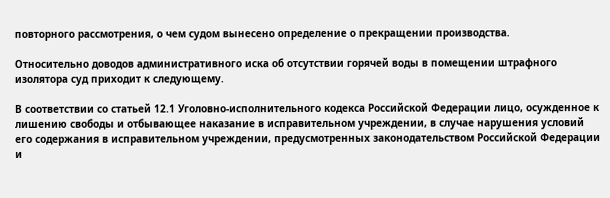повторного рассмотрения, о чем судом вынесено определение о прекращении производства.

Относительно доводов административного иска об отсутствии горячей воды в помещении штрафного изолятора суд приходит к следующему.

В соответствии со статьей 12.1 Уголовно-исполнительного кодекса Российской Федерации лицо, осужденное к лишению свободы и отбывающее наказание в исправительном учреждении, в случае нарушения условий его содержания в исправительном учреждении, предусмотренных законодательством Российской Федерации и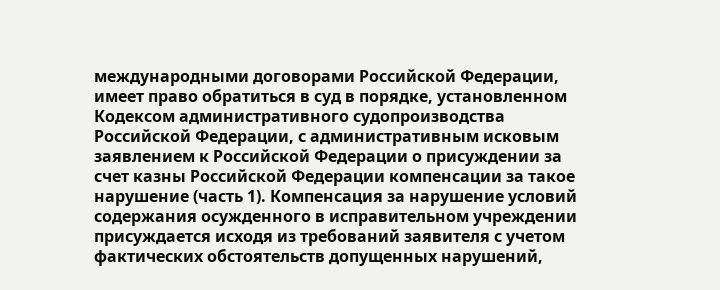международными договорами Российской Федерации, имеет право обратиться в суд в порядке, установленном Кодексом административного судопроизводства Российской Федерации, с административным исковым заявлением к Российской Федерации о присуждении за счет казны Российской Федерации компенсации за такое нарушение (часть 1). Компенсация за нарушение условий содержания осужденного в исправительном учреждении присуждается исходя из требований заявителя с учетом фактических обстоятельств допущенных нарушений,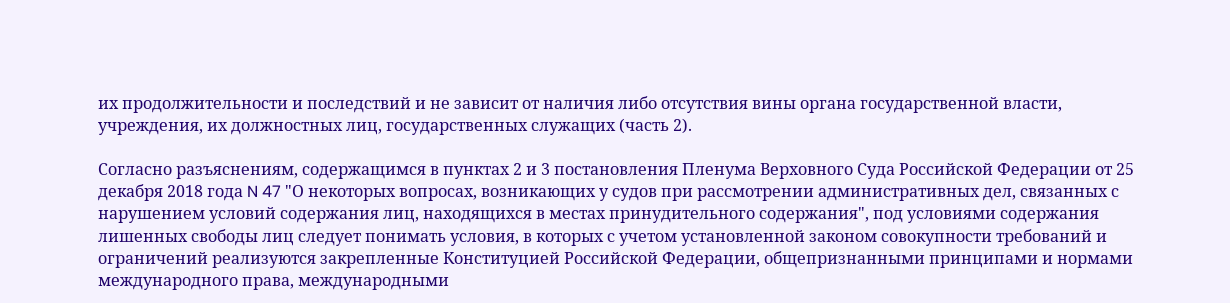их продолжительности и последствий и не зависит от наличия либо отсутствия вины органа государственной власти, учреждения, их должностных лиц, государственных служащих (часть 2).

Согласно разъяснениям, содержащимся в пунктах 2 и 3 постановления Пленума Верховного Суда Российской Федерации от 25 декабря 2018 года N 47 "О некоторых вопросах, возникающих у судов при рассмотрении административных дел, связанных с нарушением условий содержания лиц, находящихся в местах принудительного содержания", под условиями содержания лишенных свободы лиц следует понимать условия, в которых с учетом установленной законом совокупности требований и ограничений реализуются закрепленные Конституцией Российской Федерации, общепризнанными принципами и нормами международного права, международными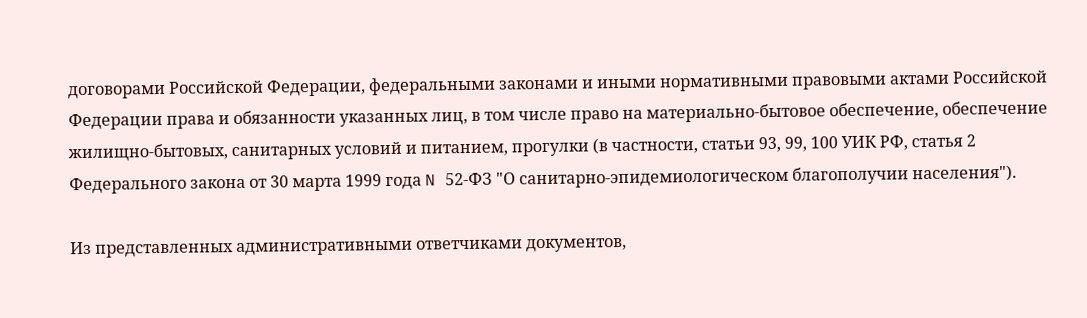договорами Российской Федерации, федеральными законами и иными нормативными правовыми актами Российской Федерации права и обязанности указанных лиц, в том числе право на материально-бытовое обеспечение, обеспечение жилищно-бытовых, санитарных условий и питанием, прогулки (в частности, статьи 93, 99, 100 УИК РФ, статья 2 Федерального закона от 30 марта 1999 года N 52-ФЗ "О санитарно-эпидемиологическом благополучии населения").

Из представленных административными ответчиками документов,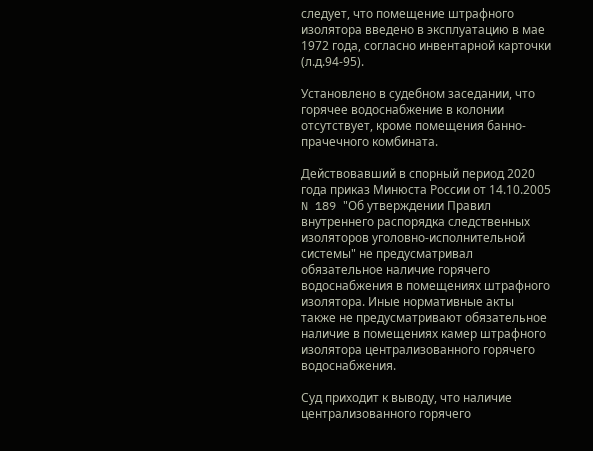следует, что помещение штрафного изолятора введено в эксплуатацию в мае 1972 года, согласно инвентарной карточки (л.д.94-95).

Установлено в судебном заседании, что горячее водоснабжение в колонии отсутствует, кроме помещения банно-прачечного комбината.

Действовавший в спорный период 2020 года приказ Минюста России от 14.10.2005 N 189 "Об утверждении Правил внутреннего распорядка следственных изоляторов уголовно-исполнительной системы" не предусматривал обязательное наличие горячего водоснабжения в помещениях штрафного изолятора. Иные нормативные акты также не предусматривают обязательное наличие в помещениях камер штрафного изолятора централизованного горячего водоснабжения.

Суд приходит к выводу, что наличие централизованного горячего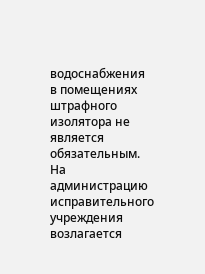водоснабжения в помещениях штрафного изолятора не является обязательным. На администрацию исправительного учреждения возлагается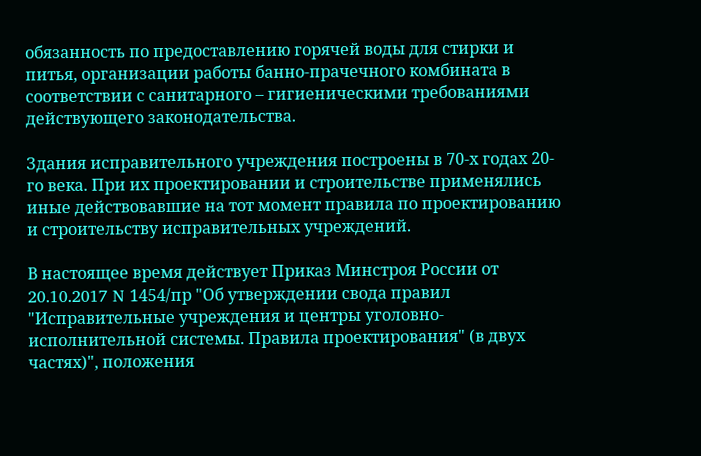обязанность по предоставлению горячей воды для стирки и питья, организации работы банно-прачечного комбината в соответствии с санитарного – гигиеническими требованиями действующего законодательства.

Здания исправительного учреждения построены в 70-х годах 20-го века. При их проектировании и строительстве применялись иные действовавшие на тот момент правила по проектированию и строительству исправительных учреждений.

В настоящее время действует Приказ Минстроя России от 20.10.2017 N 1454/пр "Об утверждении свода правил "Исправительные учреждения и центры уголовно-исполнительной системы. Правила проектирования" (в двух частях)", положения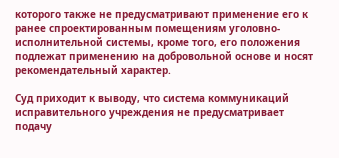которого также не предусматривают применение его к ранее спроектированным помещениям уголовно-исполнительной системы, кроме того, его положения подлежат применению на добровольной основе и носят рекомендательный характер.

Суд приходит к выводу, что система коммуникаций исправительного учреждения не предусматривает подачу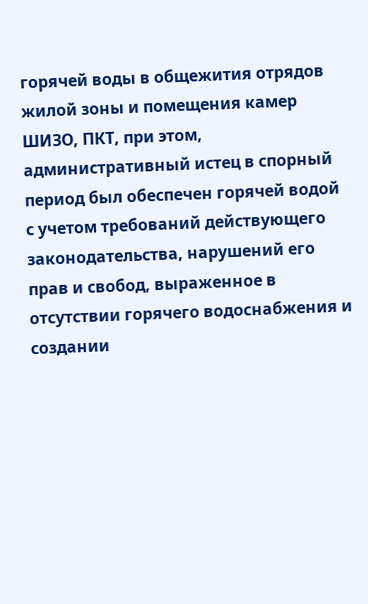горячей воды в общежития отрядов жилой зоны и помещения камер ШИЗО, ПКТ, при этом, административный истец в спорный период был обеспечен горячей водой с учетом требований действующего законодательства, нарушений его прав и свобод, выраженное в отсутствии горячего водоснабжения и создании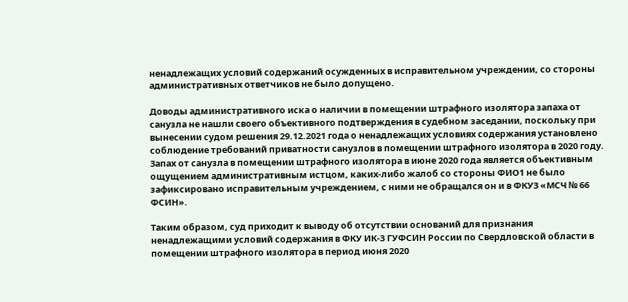ненадлежащих условий содержаний осужденных в исправительном учреждении, со стороны административных ответчиков не было допущено.

Доводы административного иска о наличии в помещении штрафного изолятора запаха от санузла не нашли своего объективного подтверждения в судебном заседании, поскольку при вынесении судом решения 29.12.2021 года о ненадлежащих условиях содержания установлено соблюдение требований приватности санузлов в помещении штрафного изолятора в 2020 году. Запах от санузла в помещении штрафного изолятора в июне 2020 года является объективным ощущением административным истцом, каких-либо жалоб со стороны ФИО1 не было зафиксировано исправительным учреждением, с ними не обращался он и в ФКУЗ «МСЧ № 66 ФСИН».

Таким образом, суд приходит к выводу об отсутствии оснований для признания ненадлежащими условий содержания в ФКУ ИК-3 ГУФСИН России по Свердловской области в помещении штрафного изолятора в период июня 2020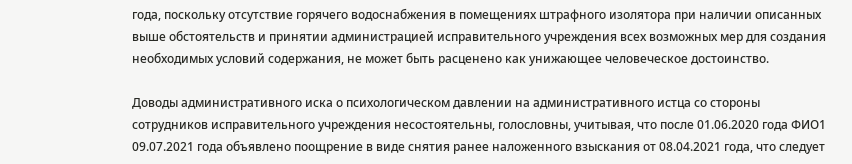года, поскольку отсутствие горячего водоснабжения в помещениях штрафного изолятора при наличии описанных выше обстоятельств и принятии администрацией исправительного учреждения всех возможных мер для создания необходимых условий содержания, не может быть расценено как унижающее человеческое достоинство.

Доводы административного иска о психологическом давлении на административного истца со стороны сотрудников исправительного учреждения несостоятельны, голословны, учитывая, что после 01.06.2020 года ФИО1 09.07.2021 года объявлено поощрение в виде снятия ранее наложенного взыскания от 08.04.2021 года, что следует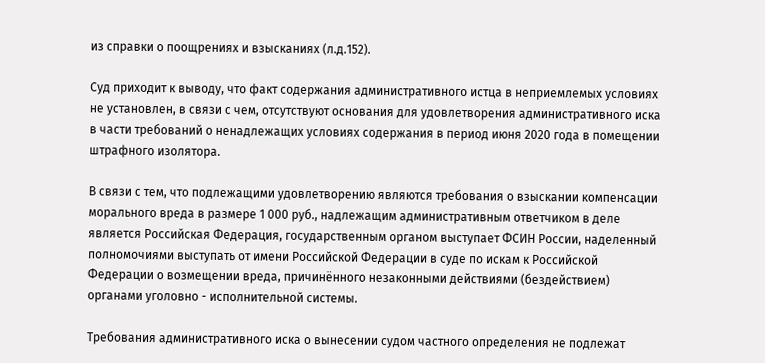из справки о поощрениях и взысканиях (л.д.152).

Суд приходит к выводу, что факт содержания административного истца в неприемлемых условиях не установлен, в связи с чем, отсутствуют основания для удовлетворения административного иска в части требований о ненадлежащих условиях содержания в период июня 2020 года в помещении штрафного изолятора.

В связи с тем, что подлежащими удовлетворению являются требования о взыскании компенсации морального вреда в размере 1 000 руб., надлежащим административным ответчиком в деле является Российская Федерация, государственным органом выступает ФСИН России, наделенный полномочиями выступать от имени Российской Федерации в суде по искам к Российской Федерации о возмещении вреда, причинённого незаконными действиями (бездействием) органами уголовно - исполнительной системы.

Требования административного иска о вынесении судом частного определения не подлежат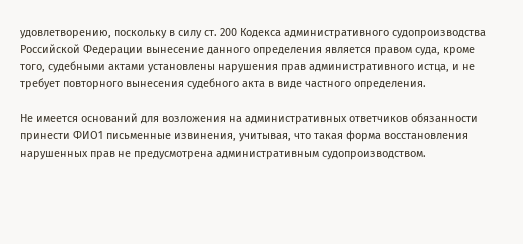удовлетворению, поскольку в силу ст. 200 Кодекса административного судопроизводства Российской Федерации вынесение данного определения является правом суда, кроме того, судебными актами установлены нарушения прав административного истца, и не требует повторного вынесения судебного акта в виде частного определения.

Не имеется оснований для возложения на административных ответчиков обязанности принести ФИО1 письменные извинения, учитывая, что такая форма восстановления нарушенных прав не предусмотрена административным судопроизводством.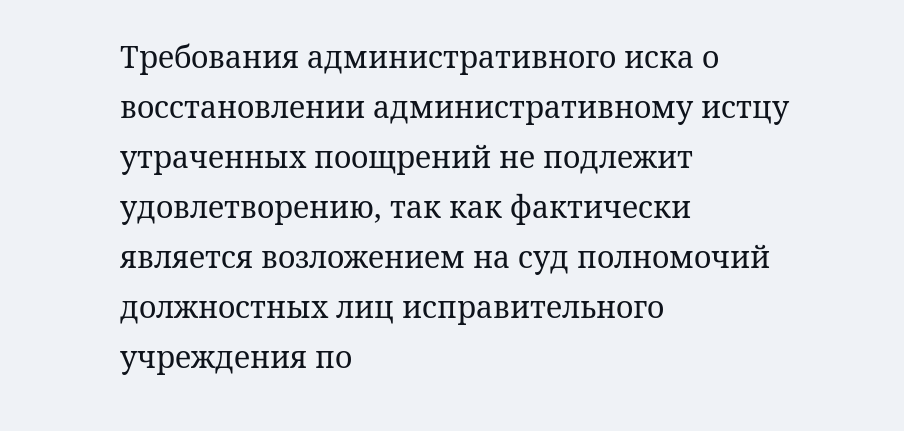Требования административного иска о восстановлении административному истцу утраченных поощрений не подлежит удовлетворению, так как фактически является возложением на суд полномочий должностных лиц исправительного учреждения по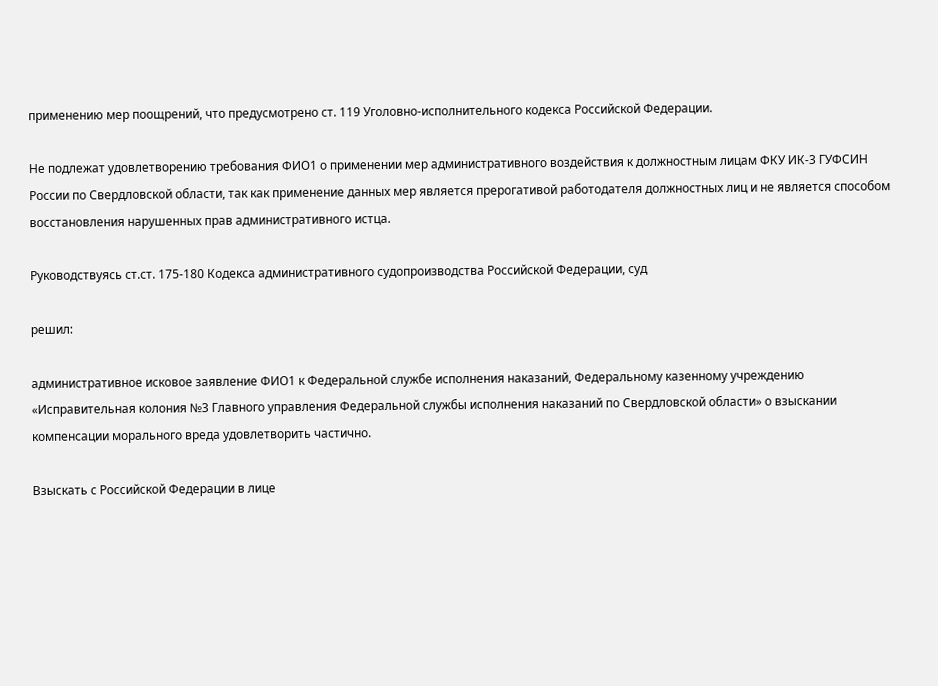применению мер поощрений, что предусмотрено ст. 119 Уголовно-исполнительного кодекса Российской Федерации.

Не подлежат удовлетворению требования ФИО1 о применении мер административного воздействия к должностным лицам ФКУ ИК-3 ГУФСИН России по Свердловской области, так как применение данных мер является прерогативой работодателя должностных лиц и не является способом восстановления нарушенных прав административного истца.

Руководствуясь ст.ст. 175-180 Кодекса административного судопроизводства Российской Федерации, суд

решил:

административное исковое заявление ФИО1 к Федеральной службе исполнения наказаний, Федеральному казенному учреждению «Исправительная колония №3 Главного управления Федеральной службы исполнения наказаний по Свердловской области» о взыскании компенсации морального вреда удовлетворить частично.

Взыскать с Российской Федерации в лице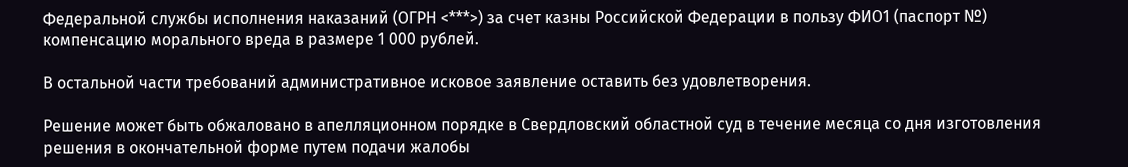Федеральной службы исполнения наказаний (ОГРН <***>) за счет казны Российской Федерации в пользу ФИО1 (паспорт №) компенсацию морального вреда в размере 1 000 рублей.

В остальной части требований административное исковое заявление оставить без удовлетворения.

Решение может быть обжаловано в апелляционном порядке в Свердловский областной суд в течение месяца со дня изготовления решения в окончательной форме путем подачи жалобы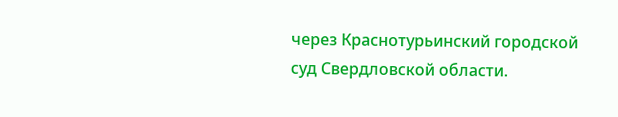через Краснотурьинский городской суд Свердловской области.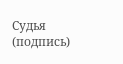Судья (подпись)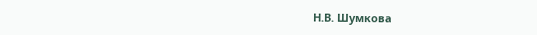Н.В. Шумкова